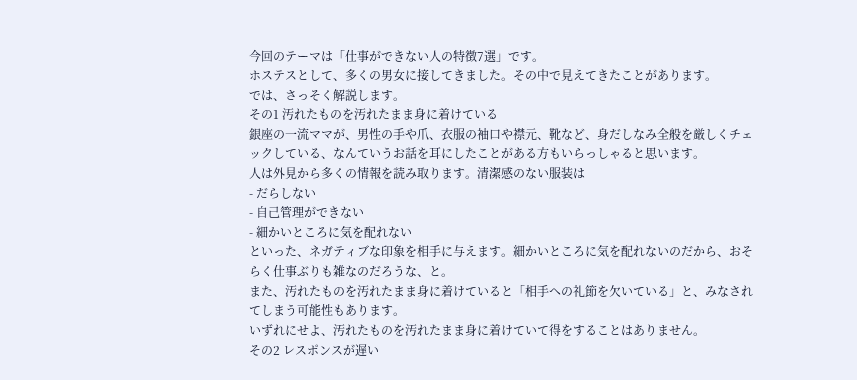今回のテーマは「仕事ができない人の特徴7選」です。
ホステスとして、多くの男女に接してきました。その中で見えてきたことがあります。
では、さっそく解説します。
その1 汚れたものを汚れたまま身に着けている
銀座の一流ママが、男性の手や爪、衣服の袖口や襟元、靴など、身だしなみ全般を厳しくチェックしている、なんていうお話を耳にしたことがある方もいらっしゃると思います。
人は外見から多くの情報を読み取ります。清潔感のない服装は
- だらしない
- 自己管理ができない
- 細かいところに気を配れない
といった、ネガティブな印象を相手に与えます。細かいところに気を配れないのだから、おそらく仕事ぶりも雑なのだろうな、と。
また、汚れたものを汚れたまま身に着けていると「相手への礼節を欠いている」と、みなされてしまう可能性もあります。
いずれにせよ、汚れたものを汚れたまま身に着けていて得をすることはありません。
その2 レスポンスが遅い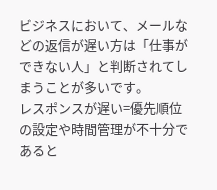ビジネスにおいて、メールなどの返信が遅い方は「仕事ができない人」と判断されてしまうことが多いです。
レスポンスが遅い=優先順位の設定や時間管理が不十分であると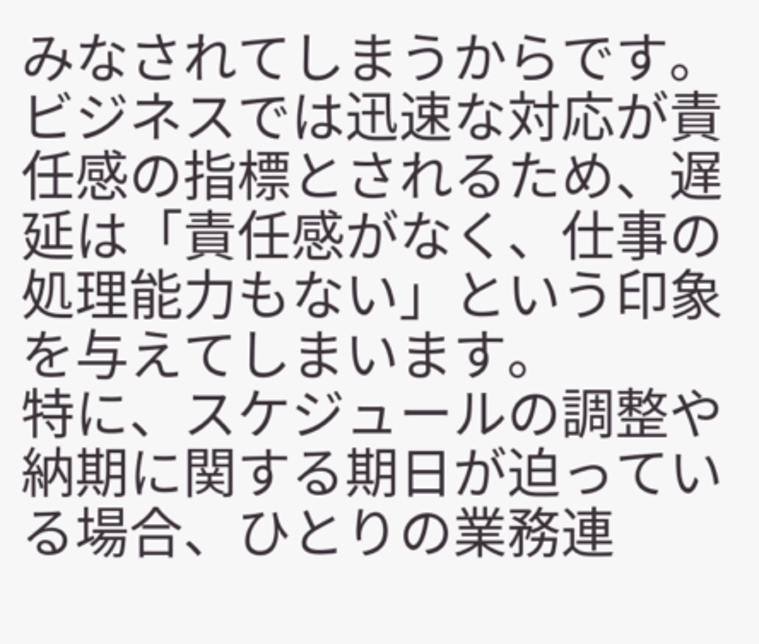みなされてしまうからです。ビジネスでは迅速な対応が責任感の指標とされるため、遅延は「責任感がなく、仕事の処理能力もない」という印象を与えてしまいます。
特に、スケジュールの調整や納期に関する期日が迫っている場合、ひとりの業務連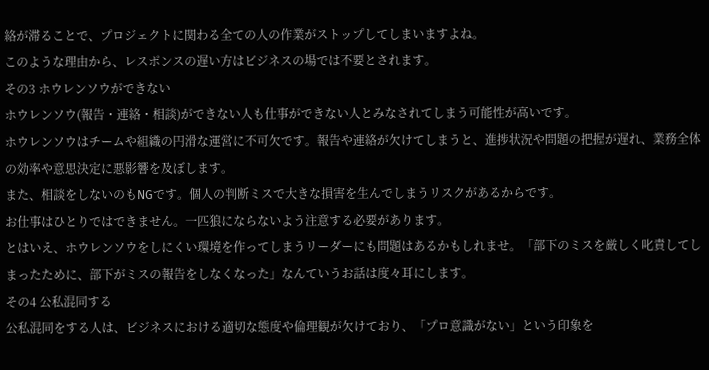絡が滞ることで、プロジェクトに関わる全ての人の作業がストップしてしまいますよね。
このような理由から、レスポンスの遅い方はビジネスの場では不要とされます。
その3 ホウレンソウができない
ホウレンソウ(報告・連絡・相談)ができない人も仕事ができない人とみなされてしまう可能性が高いです。
ホウレンソウはチームや組織の円滑な運営に不可欠です。報告や連絡が欠けてしまうと、進捗状況や問題の把握が遅れ、業務全体の効率や意思決定に悪影響を及ぼします。
また、相談をしないのもNGです。個人の判断ミスで大きな損害を生んでしまうリスクがあるからです。
お仕事はひとりではできません。一匹狼にならないよう注意する必要があります。
とはいえ、ホウレンソウをしにくい環境を作ってしまうリーダーにも問題はあるかもしれませ。「部下のミスを厳しく叱責してしまったために、部下がミスの報告をしなくなった」なんていうお話は度々耳にします。
その4 公私混同する
公私混同をする人は、ビジネスにおける適切な態度や倫理観が欠けており、「プロ意識がない」という印象を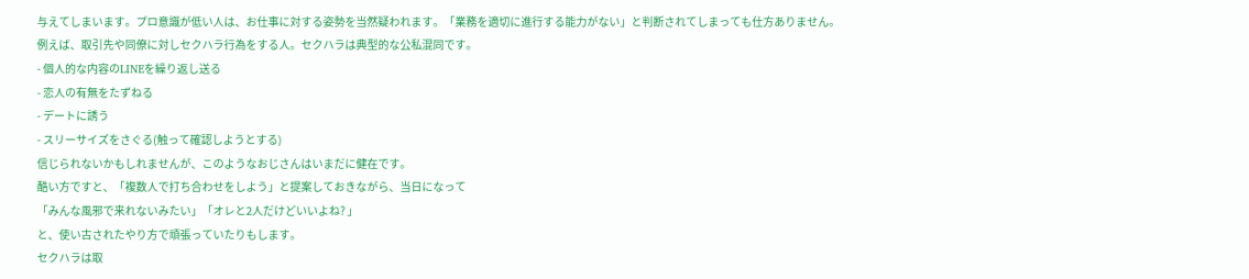与えてしまいます。プロ意識が低い人は、お仕事に対する姿勢を当然疑われます。「業務を適切に進行する能力がない」と判断されてしまっても仕方ありません。
例えば、取引先や同僚に対しセクハラ行為をする人。セクハラは典型的な公私混同です。
- 個人的な内容のLINEを繰り返し送る
- 恋人の有無をたずねる
- デートに誘う
- スリーサイズをさぐる(触って確認しようとする)
信じられないかもしれませんが、このようなおじさんはいまだに健在です。
酷い方ですと、「複数人で打ち合わせをしよう」と提案しておきながら、当日になって
「みんな風邪で来れないみたい」「オレと2人だけどいいよね? 」
と、使い古されたやり方で頑張っていたりもします。
セクハラは取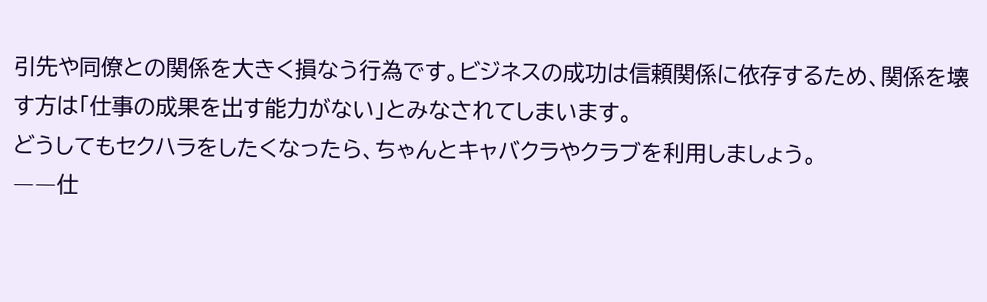引先や同僚との関係を大きく損なう行為です。ビジネスの成功は信頼関係に依存するため、関係を壊す方は「仕事の成果を出す能力がない」とみなされてしまいます。
どうしてもセクハラをしたくなったら、ちゃんとキャバクラやクラブを利用しましょう。
――仕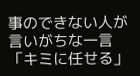事のできない人が言いがちな一言「キミに任せる」